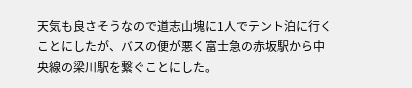天気も良さそうなので道志山塊に1人でテント泊に行くことにしたが、バスの便が悪く富士急の赤坂駅から中央線の梁川駅を繋ぐことにした。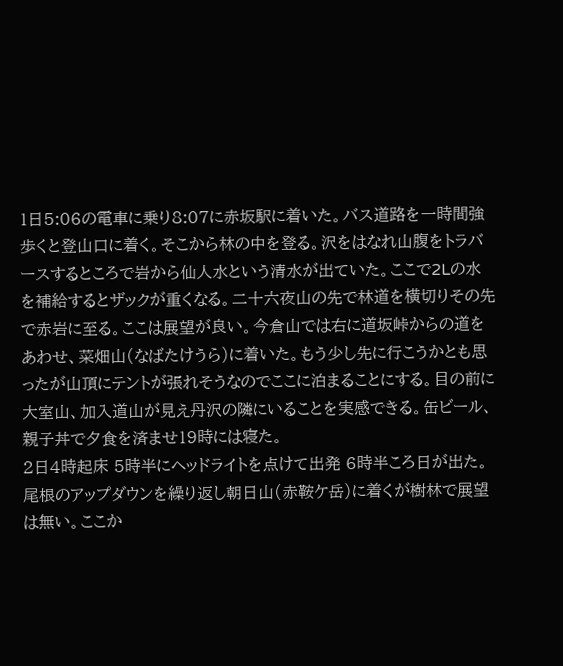1日5:06の電車に乗り8:07に赤坂駅に着いた。バス道路を一時間強歩くと登山口に着く。そこから林の中を登る。沢をはなれ山腹をトラバースするところで岩から仙人水という清水が出ていた。ここで2Lの水を補給するとザックが重くなる。二十六夜山の先で林道を横切りその先で赤岩に至る。ここは展望が良い。今倉山では右に道坂峠からの道をあわせ、菜畑山(なばたけうら)に着いた。もう少し先に行こうかとも思ったが山頂にテントが張れそうなのでここに泊まることにする。目の前に大室山、加入道山が見え丹沢の隣にいることを実感できる。缶ビール、親子丼で夕食を済ませ19時には寝た。
2日4時起床 5時半にヘッドライトを点けて出発 6時半ころ日が出た。尾根のアップダウンを繰り返し朝日山(赤鞍ケ岳)に着くが樹林で展望は無い。ここか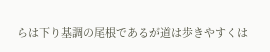らは下り基調の尾根であるが道は歩きやすくは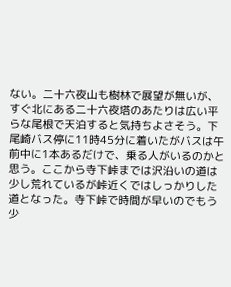ない。二十六夜山も樹林で展望が無いが、すぐ北にある二十六夜塔のあたりは広い平らな尾根で天泊すると気持ちよさそう。下尾崎バス停に11時45分に着いたがバスは午前中に1本あるだけで、乗る人がいるのかと思う。ここから寺下峠までは沢沿いの道は少し荒れているが峠近くではしっかりした道となった。寺下峠で時間が早いのでもう少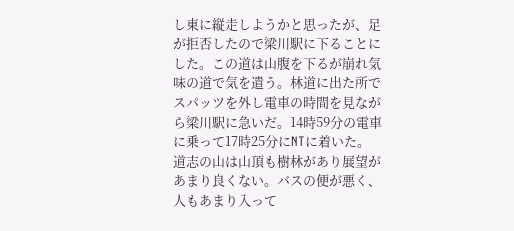し東に縦走しようかと思ったが、足が拒否したので梁川駅に下ることにした。この道は山腹を下るが崩れ気味の道で気を遣う。林道に出た所でスパッツを外し電車の時間を見ながら梁川駅に急いだ。14時59分の電車に乗って17時25分にNTに着いた。
道志の山は山頂も樹林があり展望があまり良くない。バスの便が悪く、人もあまり入って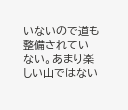いないので道も整備されていない。あまり楽しい山ではない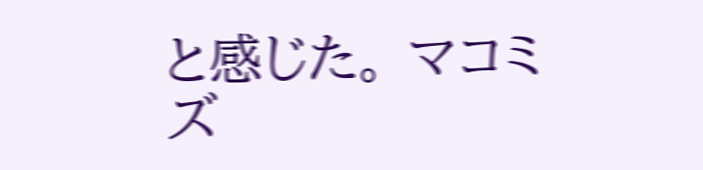と感じた。 マコミズ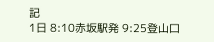記
1日 8:10赤坂駅発 9:25登山口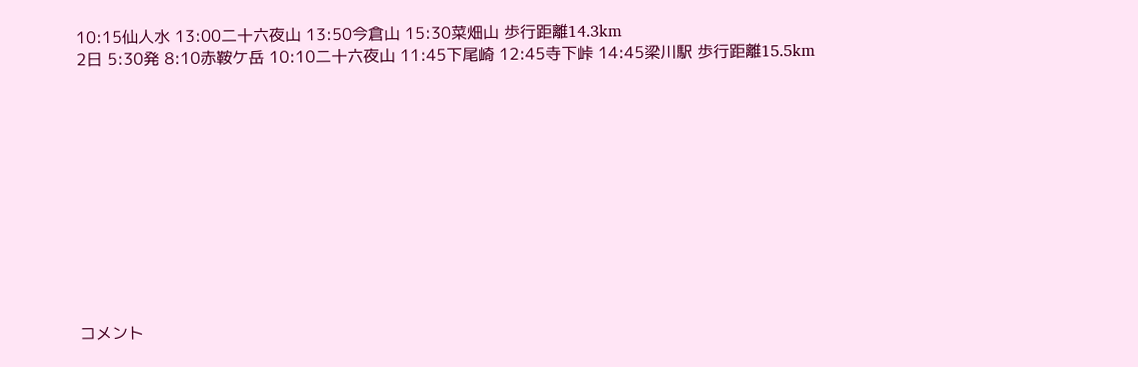10:15仙人水 13:00二十六夜山 13:50今倉山 15:30菜畑山 歩行距離14.3km
2日 5:30発 8:10赤鞍ケ岳 10:10二十六夜山 11:45下尾崎 12:45寺下峠 14:45梁川駅 歩行距離15.5km











コメント